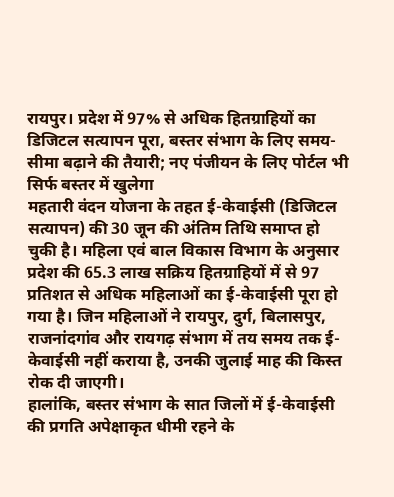रायपुर। प्रदेश में 97% से अधिक हितग्राहियों का डिजिटल सत्यापन पूरा, बस्तर संभाग के लिए समय-सीमा बढ़ाने की तैयारी; नए पंजीयन के लिए पोर्टल भी सिर्फ बस्तर में खुलेगा
महतारी वंदन योजना के तहत ई-केवाईसी (डिजिटल सत्यापन) की 30 जून की अंतिम तिथि समाप्त हो चुकी है। महिला एवं बाल विकास विभाग के अनुसार प्रदेश की 65.3 लाख सक्रिय हितग्राहियों में से 97 प्रतिशत से अधिक महिलाओं का ई-केवाईसी पूरा हो गया है। जिन महिलाओं ने रायपुर, दुर्ग, बिलासपुर, राजनांदगांव और रायगढ़ संभाग में तय समय तक ई-केवाईसी नहीं कराया है, उनकी जुलाई माह की किस्त रोक दी जाएगी।
हालांकि, बस्तर संभाग के सात जिलों में ई-केवाईसी की प्रगति अपेक्षाकृत धीमी रहने के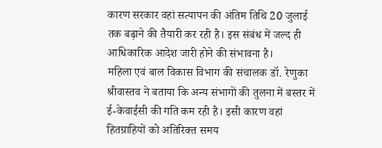कारण सरकार वहां सत्यापन की अंतिम तिथि 20 जुलाई तक बढ़ाने की तैयारी कर रही है। इस संबंध में जल्द ही आधिकारिक आदेश जारी होने की संभावना है।
महिला एवं बाल विकास विभाग की संचालक डॉ. रेणुका श्रीवास्तव ने बताया कि अन्य संभागों की तुलना में बस्तर में ई-केवाईसी की गति कम रही है। इसी कारण वहां हितग्राहियों को अतिरिक्त समय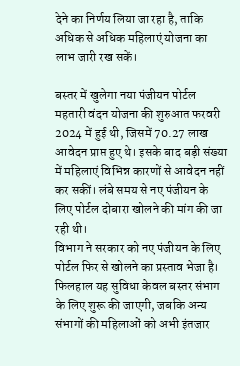देने का निर्णय लिया जा रहा है, ताकि अधिक से अधिक महिलाएं योजना का लाभ जारी रख सकें।

बस्तर में खुलेगा नया पंजीयन पोर्टल
महतारी वंदन योजना की शुरुआत फरवरी 2024 में हुई थी, जिसमें 70.27 लाख आवेदन प्राप्त हुए थे। इसके बाद बड़ी संख्या में महिलाएं विभिन्न कारणों से आवेदन नहीं कर सकीं। लंबे समय से नए पंजीयन के लिए पोर्टल दोबारा खोलने की मांग की जा रही थी।
विभाग ने सरकार को नए पंजीयन के लिए पोर्टल फिर से खोलने का प्रस्ताव भेजा है। फिलहाल यह सुविधा केवल बस्तर संभाग के लिए शुरू की जाएगी, जबकि अन्य संभागों की महिलाओं को अभी इंतजार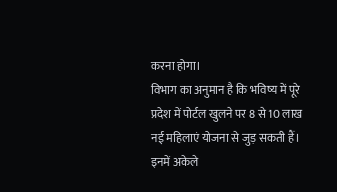करना होगा।
विभाग का अनुमान है कि भविष्य में पूरे प्रदेश में पोर्टल खुलने पर 8 से 10 लाख नई महिलाएं योजना से जुड़ सकती हैं। इनमें अकेले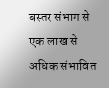बस्तर संभाग से एक लाख से अधिक संभावित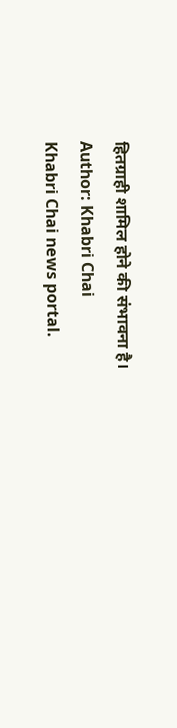हितग्राही शामिल होने की संभावना है।
Author: Khabri Chai
Khabri Chai news portal.